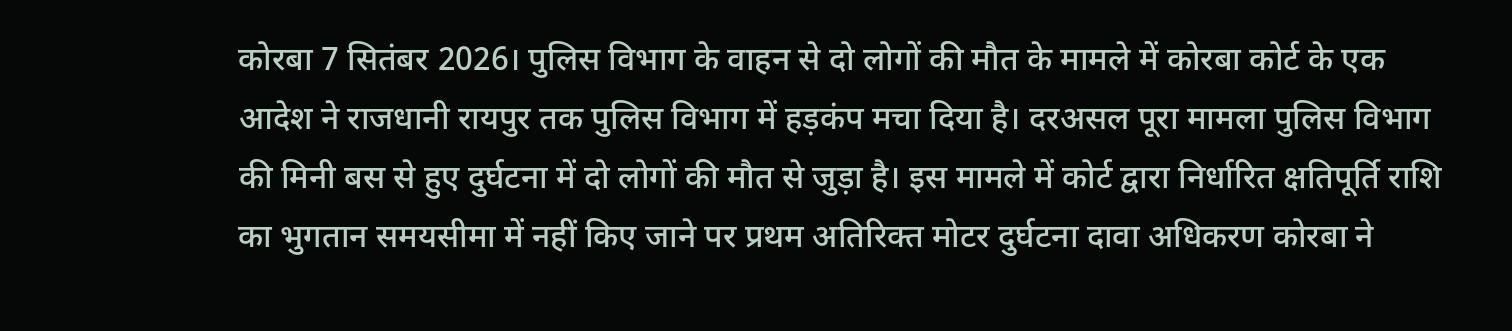कोरबा 7 सितंबर 2026। पुलिस विभाग के वाहन से दो लोगों की मौत के मामले में कोरबा कोर्ट के एक आदेश ने राजधानी रायपुर तक पुलिस विभाग में हड़कंप मचा दिया है। दरअसल पूरा मामला पुलिस विभाग की मिनी बस से हुए दुर्घटना में दो लोगों की मौत से जुड़ा है। इस मामले में कोर्ट द्वारा निर्धारित क्षतिपूर्ति राशि का भुगतान समयसीमा में नहीं किए जाने पर प्रथम अतिरिक्त मोटर दुर्घटना दावा अधिकरण कोरबा ने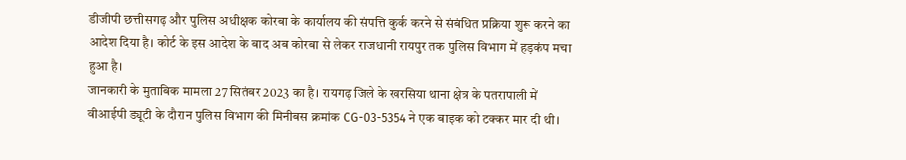डीजीपी छत्तीसगढ़ और पुलिस अधीक्षक कोरबा के कार्यालय की संपत्ति कुर्क करने से संबंधित प्रक्रिया शुरू करने का आदेश दिया है। कोर्ट के इस आदेश के बाद अब कोरबा से लेकर राजधानी रायपुर तक पुलिस विभाग में हड़कंप मचा हुआ है।
जानकारी के मुताबिक मामला 27 सितंबर 2023 का है। रायगढ़ जिले के खरसिया थाना क्षेत्र के पतरापाली में वीआईपी ड्यूटी के दौरान पुलिस विभाग की मिनीबस क्रमांक CG-03-5354 ने एक बाइक को टक्कर मार दी थी।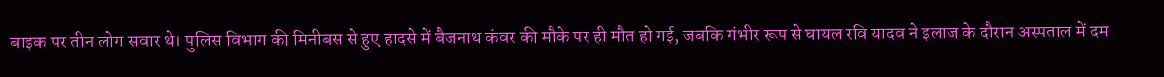बाइक पर तीन लोग सवार थे। पुलिस विभाग की मिनीबस से हुए हादसे में बैजनाथ कंवर की मौके पर ही मौत हो गई, जबकि गंभीर रूप से घायल रवि यादव ने इलाज के दौरान अस्पताल में दम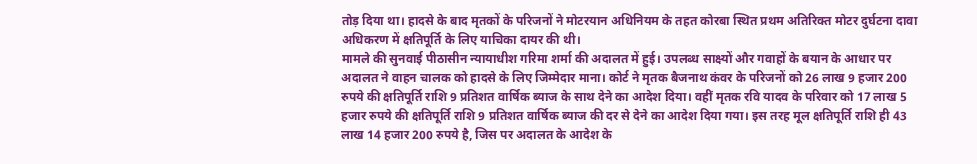तोड़ दिया था। हादसे के बाद मृतकों के परिजनों ने मोटरयान अधिनियम के तहत कोरबा स्थित प्रथम अतिरिक्त मोटर दुर्घटना दावा अधिकरण में क्षतिपूर्ति के लिए याचिका दायर की थी।
मामले की सुनवाई पीठासीन न्यायाधीश गरिमा शर्मा की अदालत में हुई। उपलब्ध साक्ष्यों और गवाहों के बयान के आधार पर अदालत ने वाहन चालक को हादसे के लिए जिम्मेदार माना। कोर्ट ने मृतक बैजनाथ कंवर के परिजनों को 26 लाख 9 हजार 200 रुपये की क्षतिपूर्ति राशि 9 प्रतिशत वार्षिक ब्याज के साथ देने का आदेश दिया। वहीं मृतक रवि यादव के परिवार को 17 लाख 5 हजार रुपये की क्षतिपूर्ति राशि 9 प्रतिशत वार्षिक ब्याज की दर से देने का आदेश दिया गया। इस तरह मूल क्षतिपूर्ति राशि ही 43 लाख 14 हजार 200 रुपये है, जिस पर अदालत के आदेश के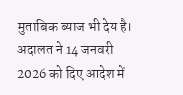मुताबिक ब्याज भी देय है।
अदालत ने 14 जनवरी 2026 को दिए आदेश में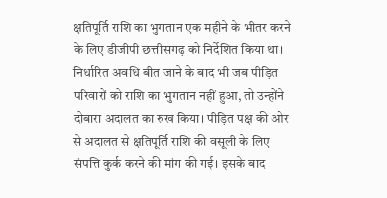क्षतिपूर्ति राशि का भुगतान एक महीने के भीतर करने के लिए डीजीपी छत्तीसगढ़ को निर्देशित किया था। निर्धारित अवधि बीत जाने के बाद भी जब पीड़ित परिवारों को राशि का भुगतान नहीं हुआ, तो उन्होंने दोबारा अदालत का रुख किया। पीड़ित पक्ष की ओर से अदालत से क्षतिपूर्ति राशि की वसूली के लिए संपत्ति कुर्क करने की मांग की गई। इसके बाद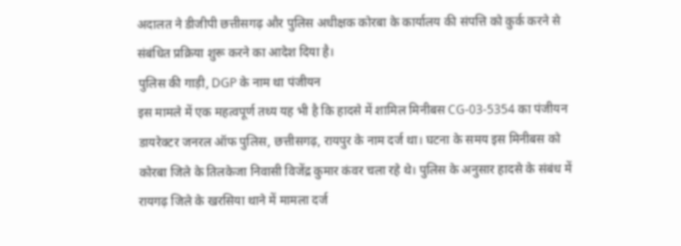अदालत ने डीजीपी छत्तीसगढ़ और पुलिस अधीक्षक कोरबा के कार्यालय की संपत्ति को कुर्क करने से संबंधित प्रक्रिया शुरू करने का आदेश दिया है।
पुलिस की गाड़ी, DGP के नाम था पंजीयन
इस मामले में एक महत्वपूर्ण तथ्य यह भी है कि हादसे में शामिल मिनीबस CG-03-5354 का पंजीयन डायरेक्टर जनरल ऑफ पुलिस, छत्तीसगढ़, रायपुर के नाम दर्ज था। घटना के समय इस मिनीबस को कोरबा जिले के तिलकेजा निवासी विजेंद्र कुमार कंवर चला रहे थे। पुलिस के अनुसार हादसे के संबंध में रायगढ़ जिले के खरसिया थाने में मामला दर्ज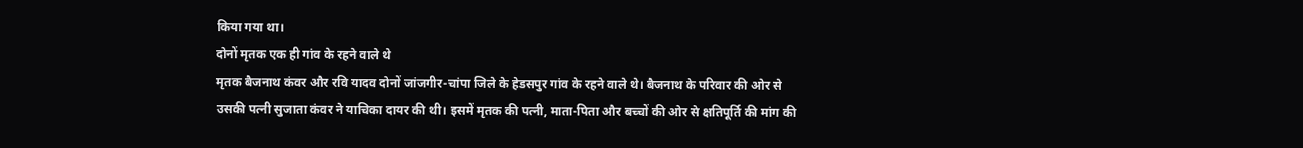किया गया था।
दोनों मृतक एक ही गांव के रहने वाले थे
मृतक बैजनाथ कंवर और रवि यादव दोनों जांजगीर-चांपा जिले के हेडसपुर गांव के रहने वाले थे। बैजनाथ के परिवार की ओर से उसकी पत्नी सुजाता कंवर ने याचिका दायर की थी। इसमें मृतक की पत्नी, माता-पिता और बच्चों की ओर से क्षतिपूर्ति की मांग की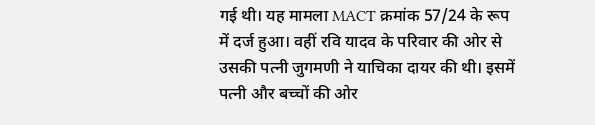गई थी। यह मामला MACT क्रमांक 57/24 के रूप में दर्ज हुआ। वहीं रवि यादव के परिवार की ओर से उसकी पत्नी जुगमणी ने याचिका दायर की थी। इसमें पत्नी और बच्चों की ओर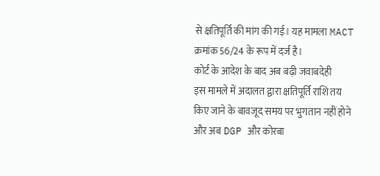से क्षतिपूर्ति की मांग की गई। यह मामला MACT क्रमांक 56/24 के रूप में दर्ज है।
कोर्ट के आदेश के बाद अब बढ़ी जवाबदेही
इस मामले में अदालत द्वारा क्षतिपूर्ति राशि तय किए जाने के बावजूद समय पर भुगतान नहीं होने और अब DGP और कोरबा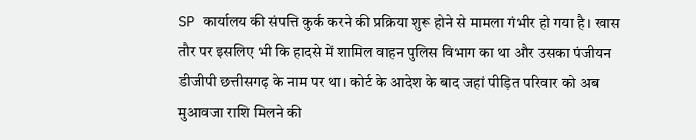SP कार्यालय की संपत्ति कुर्क करने की प्रक्रिया शुरू होने से मामला गंभीर हो गया है। खास तौर पर इसलिए भी कि हादसे में शामिल वाहन पुलिस विभाग का था और उसका पंजीयन डीजीपी छत्तीसगढ़ के नाम पर था। कोर्ट के आदेश के बाद जहां पीड़ित परिवार को अब मुआवजा राशि मिलने की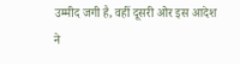उम्मीद जगी है, वहीं दूसरी ओर इस आदेश ने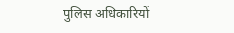पुलिस अधिकारियों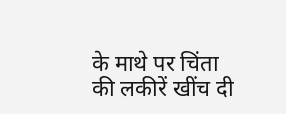के माथे पर चिंता की लकीरें खींच दी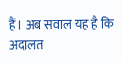हैं। अब सवाल यह है कि अदालत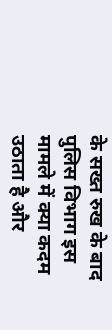के सख्त रुख के बाद पुलिस विभाग इस मामले में क्या कदम उठाता है और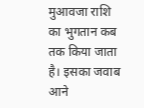मुआवजा राशि का भुगतान कब तक किया जाता है। इसका जवाब आने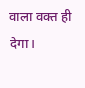वाला वक्त ही देगा।